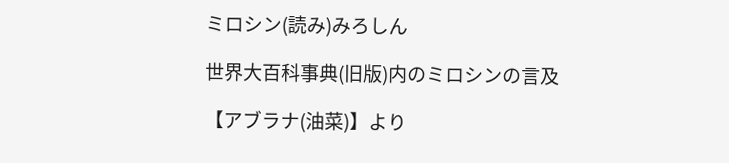ミロシン(読み)みろしん

世界大百科事典(旧版)内のミロシンの言及

【アブラナ(油菜)】より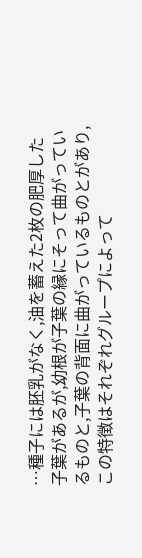…種子には胚乳がなく,油を蓄えた2枚の肥厚した子葉があるが,幼根が子葉の縁にそって曲がっているものと,子葉の背面に曲がっているものとがあり,この特徴はそれぞれグループによって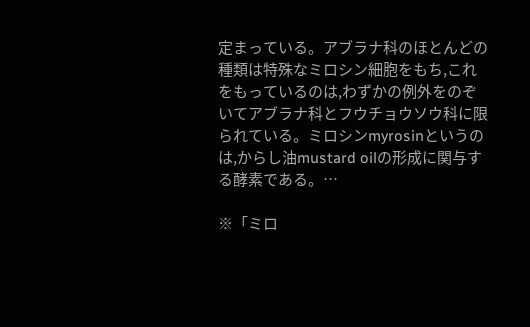定まっている。アブラナ科のほとんどの種類は特殊なミロシン細胞をもち,これをもっているのは,わずかの例外をのぞいてアブラナ科とフウチョウソウ科に限られている。ミロシンmyrosinというのは,からし油mustard oilの形成に関与する酵素である。…

※「ミロ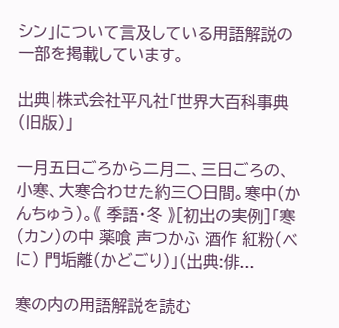シン」について言及している用語解説の一部を掲載しています。

出典|株式会社平凡社「世界大百科事典(旧版)」

一月五日ごろから二月二、三日ごろの、小寒、大寒合わせた約三〇日間。寒中(かんちゅう)。《 季語・冬 》[初出の実例]「寒(カン)の中 薬喰 声つかふ 酒作 紅粉(べに) 門垢離(かどごり)」(出典:俳...

寒の内の用語解説を読む